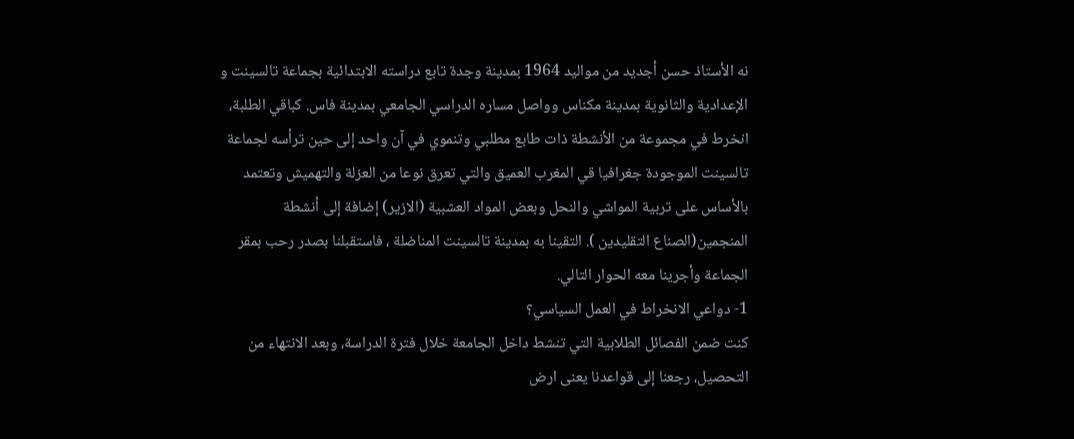نه الأستاذ حسن أجديد من مواليد 1964 بمدينة وجدة تابع دراسته الابتدائية بجماعة تالسينت و الإعدادية والثانوية بمدينة مكناس وواصل مساره الدراسي الجامعي بمدينة فاس. كباقي الطلبة، انخرط في مجموعة من الأنشطة ذات طابع مطلبي وتنموي في آن واحد إلى حين ترأسه لجماعة تالسينت الموجودة جغرافيا قي المغرب العميق والتي تعرق نوعا من العزلة والتهميش وتعتمد بالأساس على تربية المواشي والنحل وبعض المواد العشبية (الازير) إضافة إلى أنشطة المنجمين(الصناع التقليدين ). التقينا به بمدينة تالسينت المناضلة ، فاستقبلنا بصدر رحب بمقر الجماعة وأجرينا معه الحوار التالي.
1- دواعي الانخراط في العمل السياسي؟
كنت ضمن الفصائل الطلابية التي تنشط داخل الجامعة خلال فترة الدراسة، وبعد الانتهاء من التحصيل، رجعنا إلى قواعدنا يعنى ارض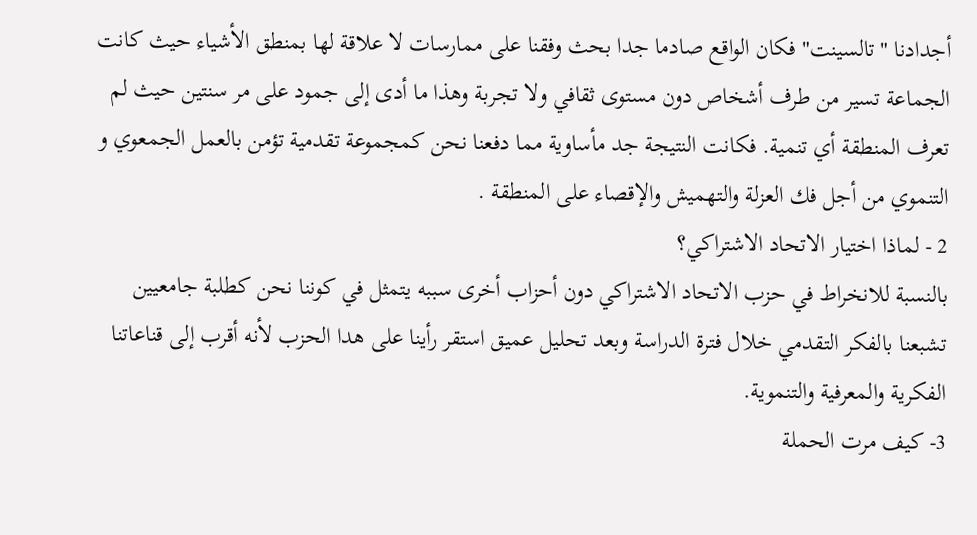أجدادنا "تالسينت" فكان الواقع صادما جدا بحث وفقنا على ممارسات لا علاقة لها بمنطق الأشياء حيث كانت الجماعة تسير من طرف أشخاص دون مستوى ثقافي ولا تجربة وهذا ما أدى إلى جمود على مر سنتين حيث لم تعرف المنطقة أي تنمية. فكانت النتيجة جد مأساوية مما دفعنا نحن كمجموعة تقدمية تؤمن بالعمل الجمعوي و التنموي من أجل فك العزلة والتهميش والإقصاء على المنطقة .
2 - لماذا اختيار الاتحاد الاشتراكي؟
بالنسبة للانخراط في حزب الاتحاد الاشتراكي دون أحزاب أخرى سببه يتمثل في كوننا نحن كطلبة جامعيين تشبعنا بالفكر التقدمي خلال فترة الدراسة وبعد تحليل عميق استقر رأينا على هدا الحزب لأنه أقرب إلى قناعاتنا الفكرية والمعرفية والتنموية.
3- كيف مرت الحملة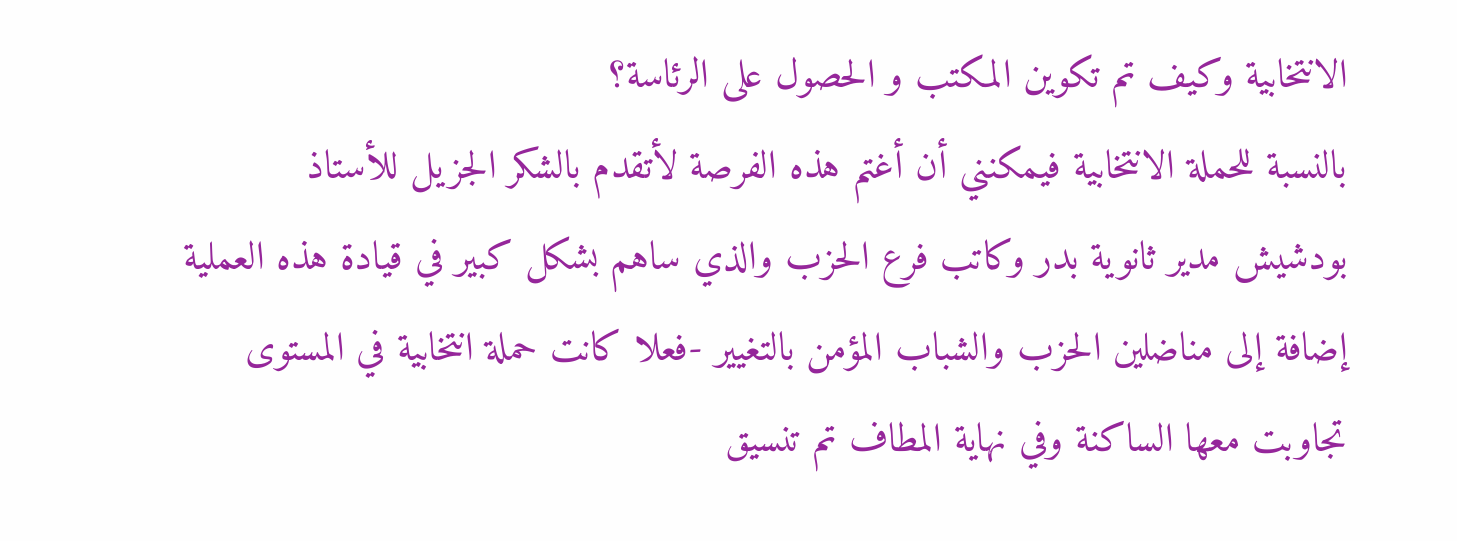الانتخابية وكيف تم تكوين المكتب و الحصول على الرئاسة؟
بالنسبة للحملة الانتخابية فيمكنني أن أغتم هذه الفرصة لأتقدم بالشكر الجزيل للأستاذ بودشيش مدير ثانوية بدر وكاتب فرع الحزب والذي ساهم بشكل كبير في قيادة هذه العملية إضافة إلى مناضلين الحزب والشباب المؤمن بالتغيير -فعلا كانت حملة انتخابية في المستوى تجاوبت معها الساكنة وفي نهاية المطاف تم تنسيق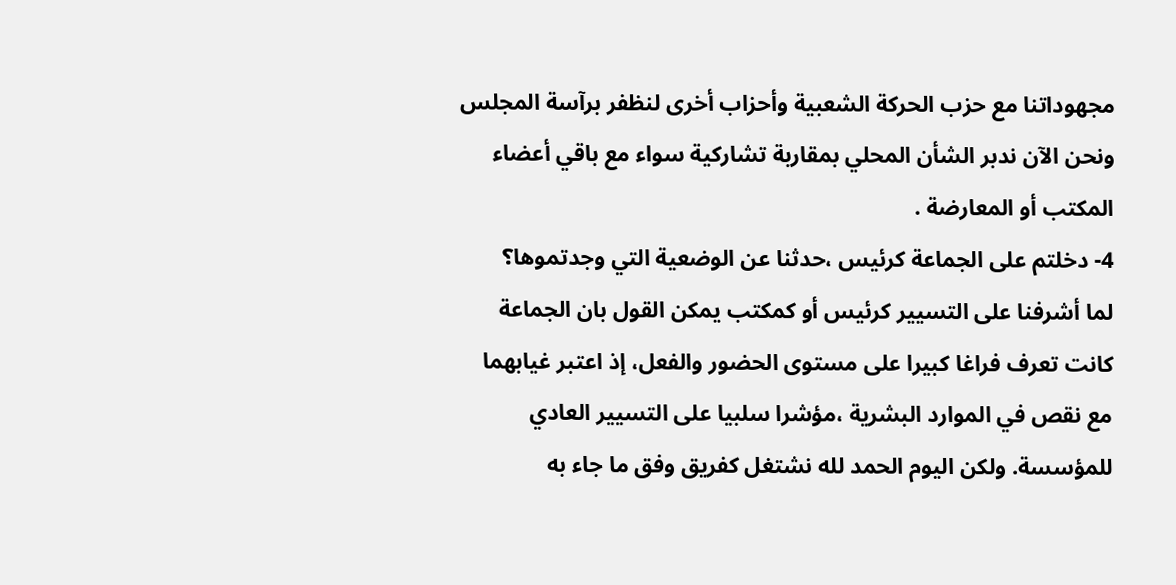مجهوداتنا مع حزب الحركة الشعبية وأحزاب أخرى لنظفر برآسة المجلس ونحن الآن ندبر الشأن المحلي بمقاربة تشاركية سواء مع باقي أعضاء المكتب أو المعارضة .
4- دخلتم على الجماعة كرئيس ،حدثنا عن الوضعية التي وجدتموها؟
لما أشرفنا على التسيير كرئيس أو كمكتب يمكن القول بان الجماعة كانت تعرف فراغا كبيرا على مستوى الحضور والفعل، إذ اعتبر غيابهما مع نقص في الموارد البشرية ،مؤشرا سلبيا على التسيير العادي للمؤسسة. ولكن اليوم الحمد لله نشتغل كفريق وفق ما جاء به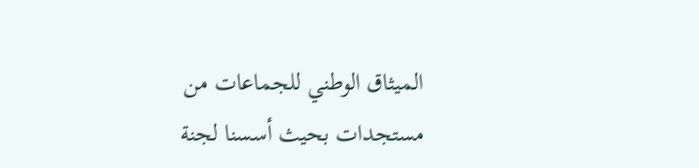الميثاق الوطني للجماعات من مستجدات بحيث أسسنا لجنة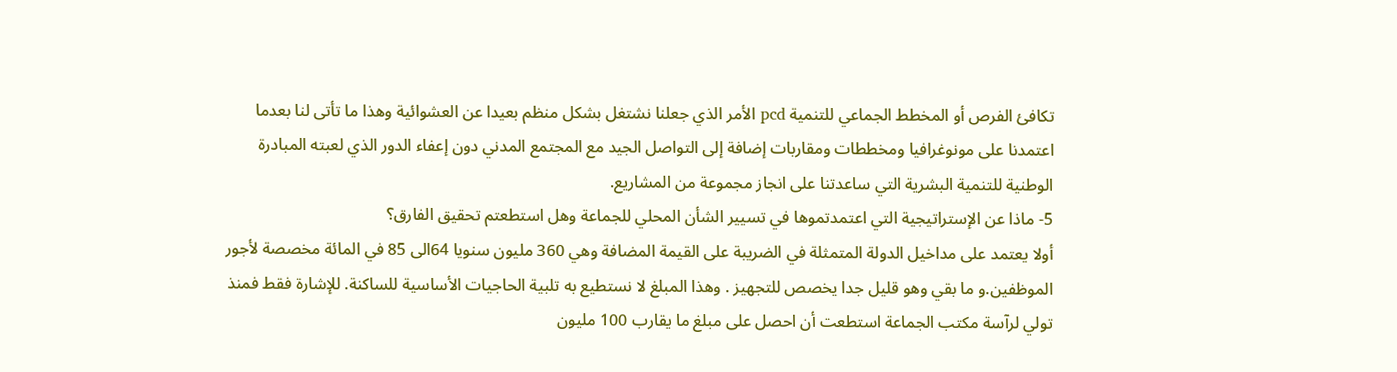تكافئ الفرص أو المخطط الجماعي للتنمية pcd الأمر الذي جعلنا نشتغل بشكل منظم بعيدا عن العشوائية وهذا ما تأتى لنا بعدما اعتمدنا على مونوغرافيا ومخططات ومقاربات إضافة إلى التواصل الجيد مع المجتمع المدني دون إعفاء الدور الذي لعبته المبادرة الوطنية للتنمية البشرية التي ساعدتنا على انجاز مجموعة من المشاريع.
5- ماذا عن الإستراتيجية التي اعتمدتموها في تسيير الشأن المحلي للجماعة وهل استطعتم تحقيق الفارق؟
أولا يعتمد على مداخيل الدولة المتمثلة في الضريبة على القيمة المضافة وهي 360 مليون سنويا 64الى 85 في المائة مخصصة لأجور الموظفين.و ما بقي وهو قليل جدا يخصص للتجهيز . وهذا المبلغ لا نستطيع به تلبية الحاجيات الأساسية للساكنة. للإشارة فقط فمنذ تولي لرآسة مكتب الجماعة استطعت أن احصل على مبلغ ما يقارب 100 مليون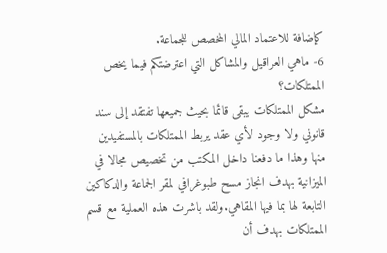كإضافة للاعتماد المالي المخصص للجماعة.
6- ماهي العراقيل والمشاكل التي اعترضتكم فيما يخص الممتلكات؟
مشكل الممتلكات يبقى قائما بحيث جميعها تفتقد إلى سند قانوني ولا وجود لأي عقد يربط الممتلكات بالمستفيدين منها وهذا ما دفعنا داخل المكتب من تخصيص مجالا في الميزانية بهدف انجاز مسح طبوغرافي لمقر الجماعة والدكاكين التابعة لها بما فيها المقاهي.ولقد باشرت هذه العملية مع قسم الممتلكات بهدف أن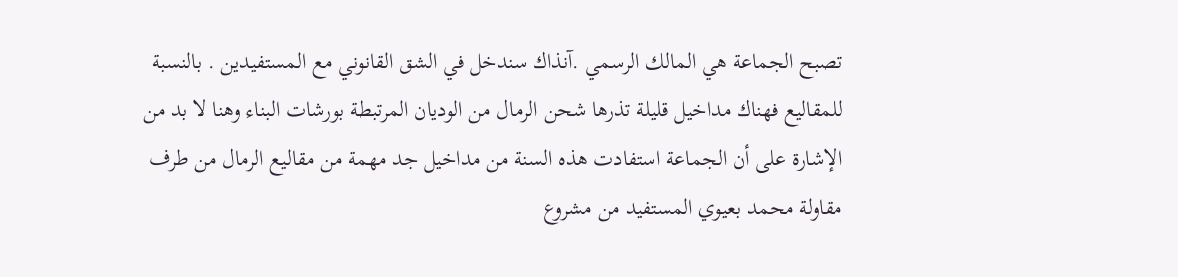تصبح الجماعة هي المالك الرسمي .آنذاك سندخل في الشق القانوني مع المستفيدين . بالنسبة للمقاليع فهناك مداخيل قليلة تذرها شحن الرمال من الوديان المرتبطة بورشات البناء وهنا لا بد من الإشارة على أن الجماعة استفادت هذه السنة من مداخيل جد مهمة من مقاليع الرمال من طرف مقاولة محمد بعيوي المستفيد من مشروع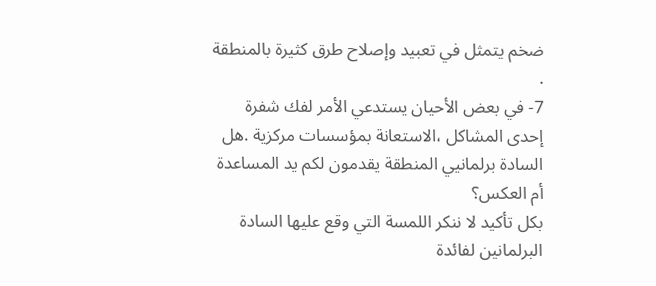ضخم يتمثل في تعبيد وإصلاح طرق كثيرة بالمنطقة .
7- في بعض الأحيان يستدعي الأمر لفك شفرة إحدى المشاكل ،الاستعانة بمؤسسات مركزية .هل السادة برلمانيي المنطقة يقدمون لكم يد المساعدة أم العكس؟
بكل تأكيد لا ننكر اللمسة التي وقع عليها السادة البرلمانين لفائدة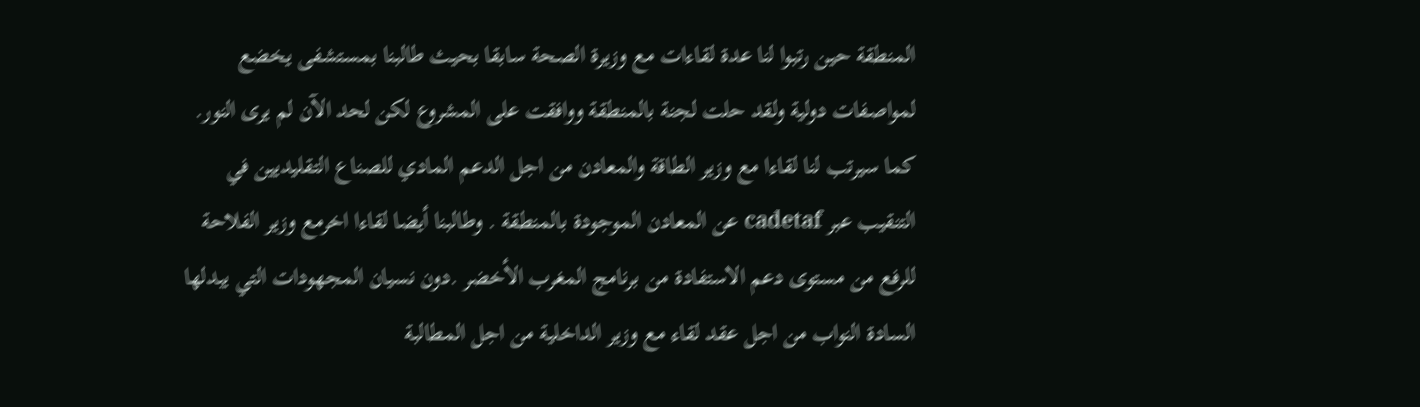المنطقة حين رتبوا لنا عدة لقاءات مع وزيرة الصحة سابقا بحيث طالبنا بمستشفى يخضع لمواصفات دولية ولقد حلت لجنة بالمنطقة ووافقت على المشروع لكن لحد الآن لم يرى النور. كما سيرتب لنا لقاءا مع وزير الطاقة والمعادن من اجل الدعم المادي للصناع التقليديين في التنقيب عبر cadetaf عن المعادن الموجودة بالمنطقة . وطالبنا أيضا لقاءا اخرمع وزير الفلاحة للرفع من مستوى دعم الاستفادة من برنامج المغرب الأخضر .دون نسيان المجهودات التي يبدلها السادة النواب من اجل عقد لقاء مع وزير الداخلية من اجل المطالبة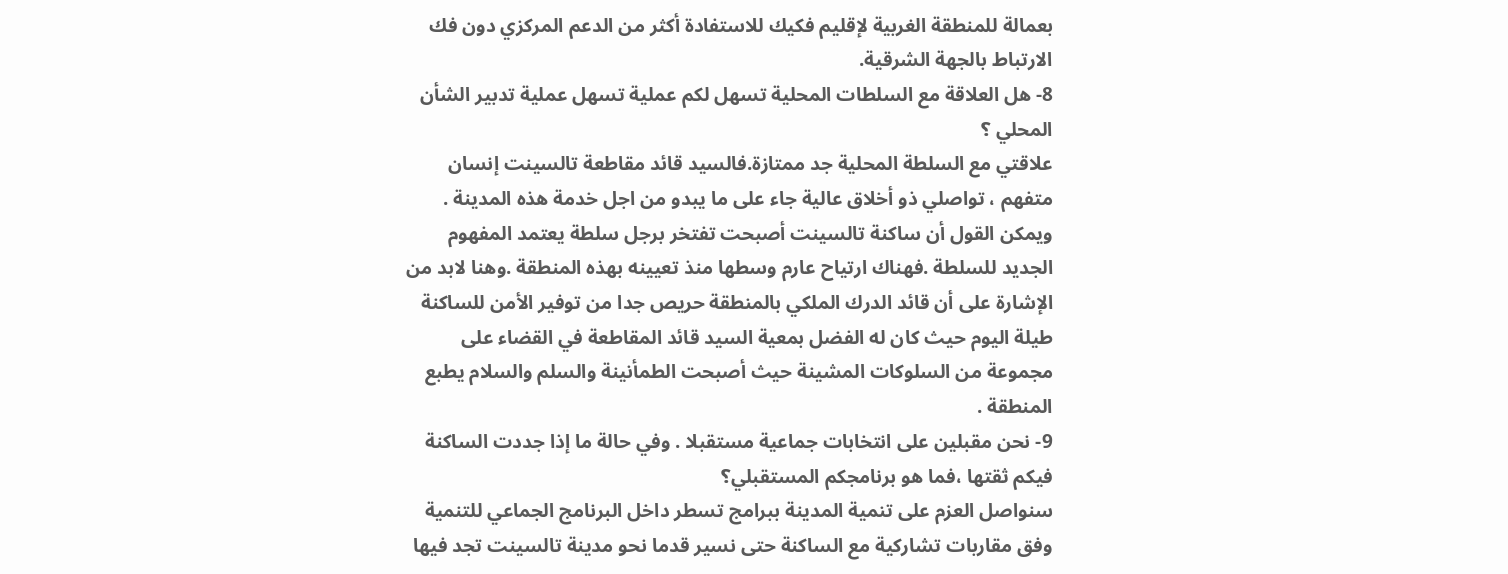بعمالة للمنطقة الغربية لإقليم فكيك للاستفادة أكثر من الدعم المركزي دون فك الارتباط بالجهة الشرقية.
8- هل العلاقة مع السلطات المحلية تسهل لكم عملية تسهل عملية تدبير الشأن المحلي ؟
علاقتي مع السلطة المحلية جد ممتازة.فالسيد قائد مقاطعة تالسينت إنسان متفهم ، تواصلي ذو أخلاق عالية جاء على ما يبدو من اجل خدمة هذه المدينة . ويمكن القول أن ساكنة تالسينت أصبحت تفتخر برجل سلطة يعتمد المفهوم الجديد للسلطة .فهناك ارتياح عارم وسطها منذ تعيينه بهذه المنطقة .وهنا لابد من الإشارة على أن قائد الدرك الملكي بالمنطقة حريص جدا من توفير الأمن للساكنة طيلة اليوم حيث كان له الفضل بمعية السيد قائد المقاطعة في القضاء على مجموعة من السلوكات المشينة حيث أصبحت الطمأنينة والسلم والسلام يطبع المنطقة .
9- نحن مقبلين على انتخابات جماعية مستقبلا . وفي حالة ما إذا جددت الساكنة فيكم ثقتها ،فما هو برنامجكم المستقبلي؟
سنواصل العزم على تنمية المدينة ببرامج تسطر داخل البرنامج الجماعي للتنمية وفق مقاربات تشاركية مع الساكنة حتى نسير قدما نحو مدينة تالسينت تجد فيها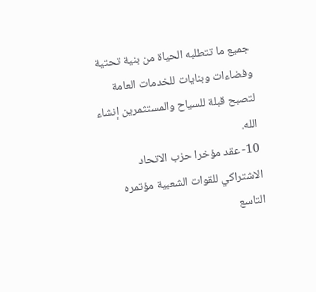جميع ما تتطلبه الحياة من بنية تحتية وفضاءات وبنايات للخدمات العامة لتصبح قبلة للسياح والمستثمرين إنشاء الله.
10- عقد مؤخرا حزب الاتحاد الاشتراكي للقوات الشعبية مؤتمره التاسع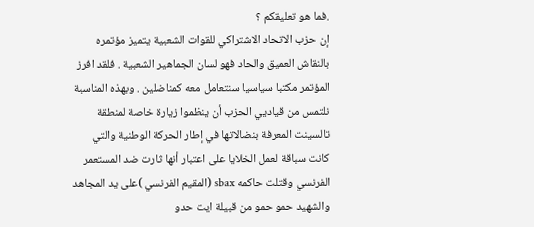.فما هو تعليقكم ؟
إن حزب الاتحاد الاشتراكي للقوات الشعبية يتميز مؤتمره بالنقاش العميق والحاد فهو لسان الجماهير الشعبية . فلقد افرز المؤتمر مكتبا سياسيا سنتعامل معه كمناضلين . وبهذه المناسبة نلتمس من قياديي الحزب أن ينظموا زيارة خاصة لمنطقة تالسينت المعرفة بنضالاتها في إطار الحركة الوطنية والتي كانت سباقة لعمل الخلايا على اعتبار أنها ثارت ضد المستعمر الفرنسي وقتلت حاكمه sbax (المقيم الفرنسي )على يد المجاهد والشهيد حمو حمو من قبيلة ايت حدو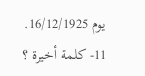يوم 16/12/1925.
11- كلمة أخيرة ؟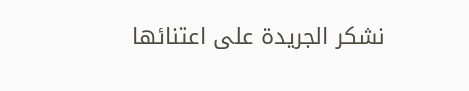نشكر الجريدة على اعتنائها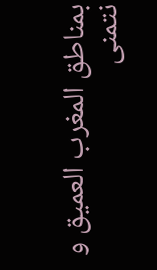بمناطق المغرب العميق و نتمنى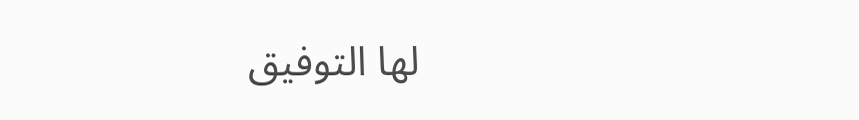لها التوفيق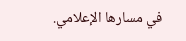في مسارها الإعلامي.